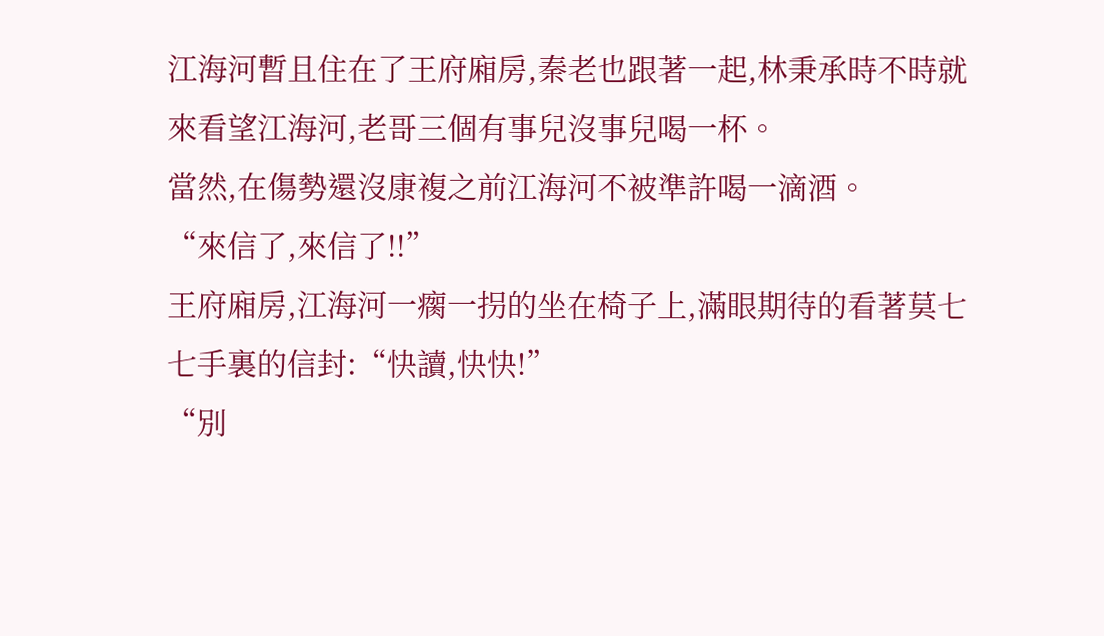江海河暫且住在了王府廂房,秦老也跟著一起,林秉承時不時就來看望江海河,老哥三個有事兒沒事兒喝一杯。
當然,在傷勢還沒康複之前江海河不被準許喝一滴酒。
“來信了,來信了!!”
王府廂房,江海河一瘸一拐的坐在椅子上,滿眼期待的看著莫七七手裏的信封:“快讀,快快!”
“別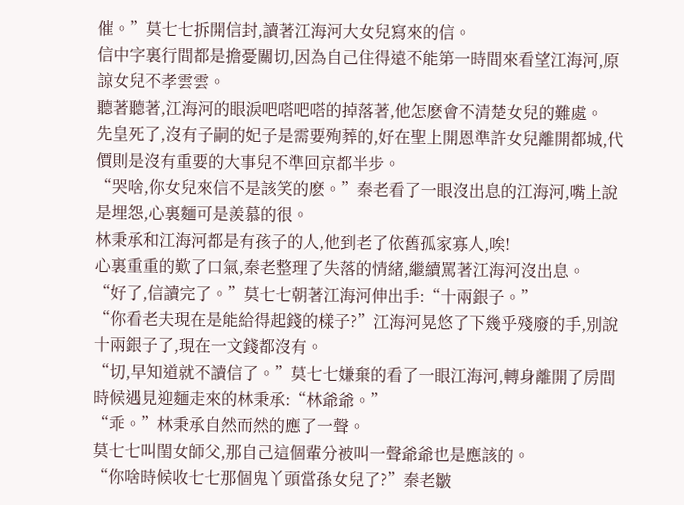催。”莫七七拆開信封,讀著江海河大女兒寫來的信。
信中字裏行間都是擔憂關切,因為自己住得遠不能第一時間來看望江海河,原諒女兒不孝雲雲。
聽著聽著,江海河的眼淚吧嗒吧嗒的掉落著,他怎麽會不清楚女兒的難處。
先皇死了,沒有子嗣的妃子是需要殉葬的,好在聖上開恩準許女兒離開都城,代價則是沒有重要的大事兒不準回京都半步。
“哭啥,你女兒來信不是該笑的麽。”秦老看了一眼沒出息的江海河,嘴上說是埋怨,心裏麵可是羨慕的很。
林秉承和江海河都是有孩子的人,他到老了依舊孤家寡人,唉!
心裏重重的歎了口氣,秦老整理了失落的情緒,繼續罵著江海河沒出息。
“好了,信讀完了。”莫七七朝著江海河伸出手:“十兩銀子。”
“你看老夫現在是能給得起錢的樣子?”江海河晃悠了下幾乎殘廢的手,別說十兩銀子了,現在一文錢都沒有。
“切,早知道就不讀信了。”莫七七嫌棄的看了一眼江海河,轉身離開了房間時候遇見迎麵走來的林秉承:“林爺爺。”
“乖。”林秉承自然而然的應了一聲。
莫七七叫閨女師父,那自己這個輩分被叫一聲爺爺也是應該的。
“你啥時候收七七那個鬼丫頭當孫女兒了?”秦老皺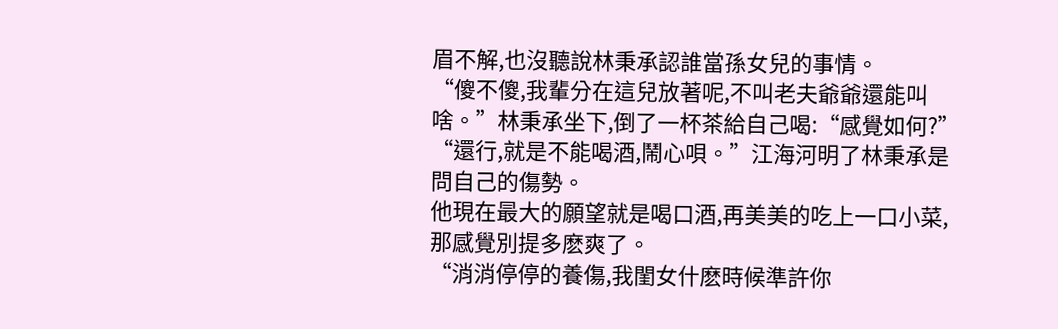眉不解,也沒聽說林秉承認誰當孫女兒的事情。
“傻不傻,我輩分在這兒放著呢,不叫老夫爺爺還能叫啥。”林秉承坐下,倒了一杯茶給自己喝:“感覺如何?”
“還行,就是不能喝酒,鬧心唄。”江海河明了林秉承是問自己的傷勢。
他現在最大的願望就是喝口酒,再美美的吃上一口小菜,那感覺別提多麽爽了。
“消消停停的養傷,我閨女什麽時候準許你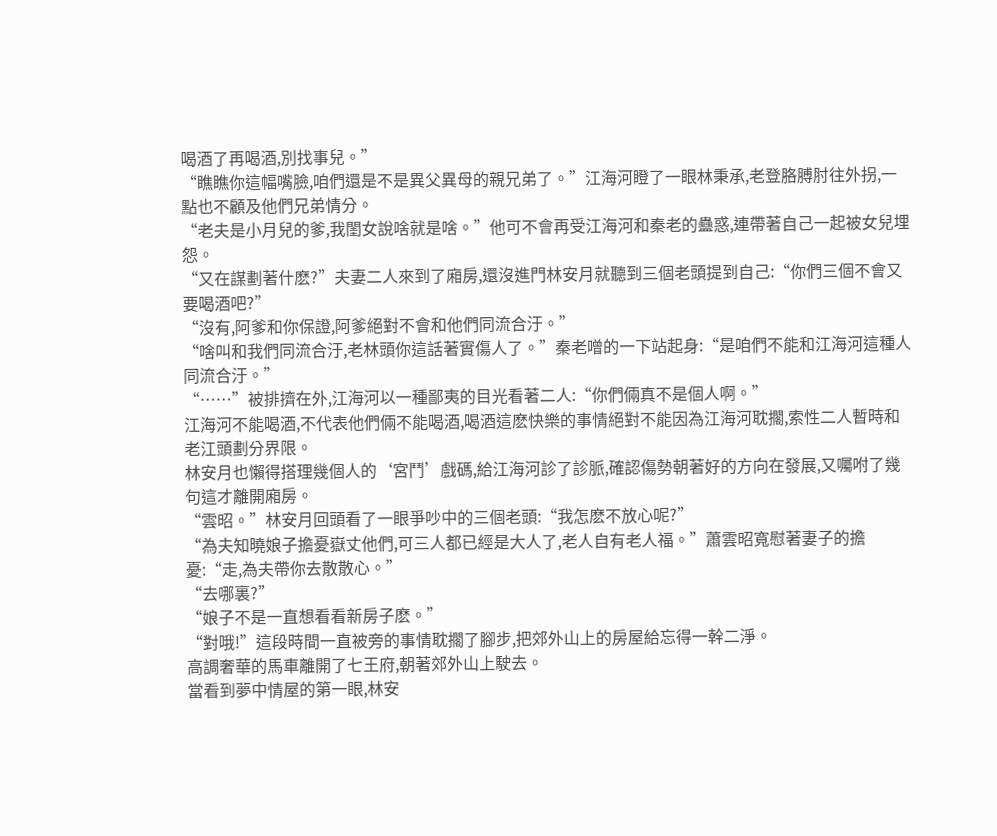喝酒了再喝酒,別找事兒。”
“瞧瞧你這幅嘴臉,咱們還是不是異父異母的親兄弟了。”江海河瞪了一眼林秉承,老登胳膊肘往外拐,一點也不顧及他們兄弟情分。
“老夫是小月兒的爹,我閨女說啥就是啥。”他可不會再受江海河和秦老的蠱惑,連帶著自己一起被女兒埋怨。
“又在謀劃著什麽?”夫妻二人來到了廂房,還沒進門林安月就聽到三個老頭提到自己:“你們三個不會又要喝酒吧?”
“沒有,阿爹和你保證,阿爹絕對不會和他們同流合汙。”
“啥叫和我們同流合汙,老林頭你這話著實傷人了。”秦老噌的一下站起身:“是咱們不能和江海河這種人同流合汙。”
“……”被排擠在外,江海河以一種鄙夷的目光看著二人:“你們倆真不是個人啊。”
江海河不能喝酒,不代表他們倆不能喝酒,喝酒這麽快樂的事情絕對不能因為江海河耽擱,索性二人暫時和老江頭劃分界限。
林安月也懶得搭理幾個人的‘宮鬥’戲碼,給江海河診了診脈,確認傷勢朝著好的方向在發展,又囑咐了幾句這才離開廂房。
“雲昭。”林安月回頭看了一眼爭吵中的三個老頭:“我怎麽不放心呢?”
“為夫知曉娘子擔憂嶽丈他們,可三人都已經是大人了,老人自有老人福。”蕭雲昭寬慰著妻子的擔憂:“走,為夫帶你去散散心。”
“去哪裏?”
“娘子不是一直想看看新房子麽。”
“對哦!”這段時間一直被旁的事情耽擱了腳步,把郊外山上的房屋給忘得一幹二淨。
高調奢華的馬車離開了七王府,朝著郊外山上駛去。
當看到夢中情屋的第一眼,林安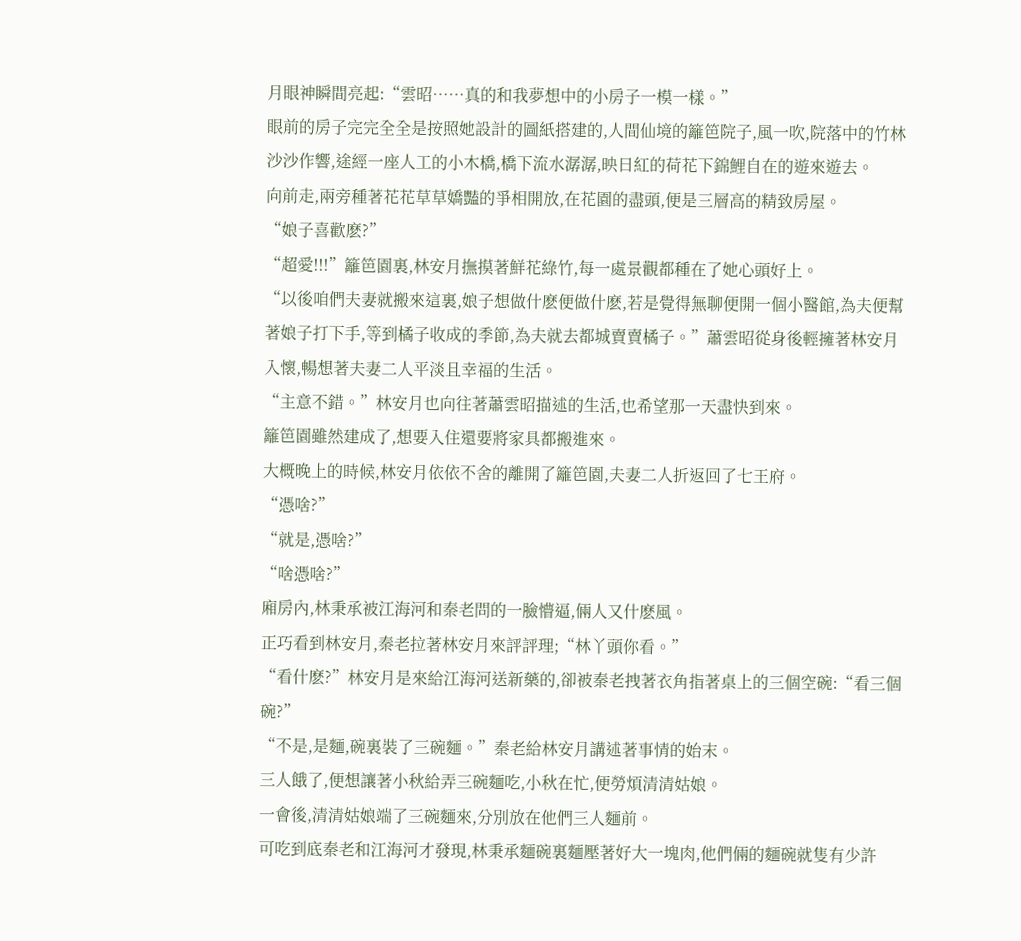月眼神瞬間亮起:“雲昭……真的和我夢想中的小房子一模一樣。”
眼前的房子完完全全是按照她設計的圖紙搭建的,人間仙境的籬笆院子,風一吹,院落中的竹林沙沙作響,途經一座人工的小木橋,橋下流水潺潺,映日紅的荷花下錦鯉自在的遊來遊去。
向前走,兩旁種著花花草草嬌豔的爭相開放,在花園的盡頭,便是三層高的精致房屋。
“娘子喜歡麽?”
“超愛!!!”籬笆園裏,林安月撫摸著鮮花綠竹,每一處景觀都種在了她心頭好上。
“以後咱們夫妻就搬來這裏,娘子想做什麽便做什麽,若是覺得無聊便開一個小醫館,為夫便幫著娘子打下手,等到橘子收成的季節,為夫就去都城賣賣橘子。”蕭雲昭從身後輕擁著林安月入懷,暢想著夫妻二人平淡且幸福的生活。
“主意不錯。”林安月也向往著蕭雲昭描述的生活,也希望那一天盡快到來。
籬笆園雖然建成了,想要入住還要將家具都搬進來。
大概晚上的時候,林安月依依不舍的離開了籬笆園,夫妻二人折返回了七王府。
“憑啥?”
“就是,憑啥?”
“啥憑啥?”
廂房內,林秉承被江海河和秦老問的一臉懵逼,倆人又什麽風。
正巧看到林安月,秦老拉著林安月來評評理;“林丫頭你看。”
“看什麽?”林安月是來給江海河送新藥的,卻被秦老拽著衣角指著桌上的三個空碗:“看三個碗?”
“不是,是麵,碗裏裝了三碗麵。”秦老給林安月講述著事情的始末。
三人餓了,便想讓著小秋給弄三碗麵吃,小秋在忙,便勞煩清清姑娘。
一會後,清清姑娘端了三碗麵來,分別放在他們三人麵前。
可吃到底秦老和江海河才發現,林秉承麵碗裏麵壓著好大一塊肉,他們倆的麵碗就隻有少許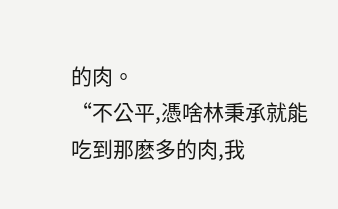的肉。
“不公平,憑啥林秉承就能吃到那麽多的肉,我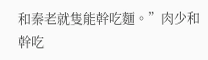和秦老就隻能幹吃麵。”肉少和幹吃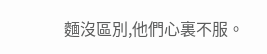麵沒區別,他們心裏不服。